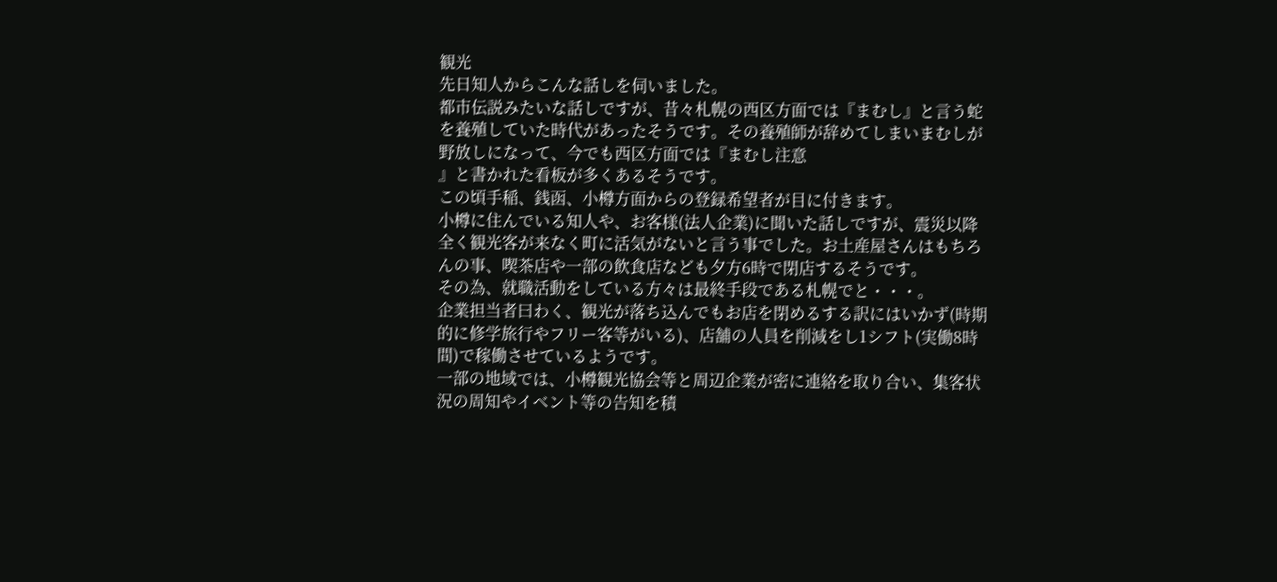観光
先日知人からこんな話しを伺いました。
都市伝説みたいな話しですが、昔々札幌の西区方面では『まむし』と言う蛇を養殖していた時代があったそうです。その養殖師が辞めてしまいまむしが野放しになって、今でも西区方面では『まむし注意
』と書かれた看板が多くあるそうです。
この頃手稲、銭函、小樽方面からの登録希望者が目に付きます。
小樽に住んでいる知人や、お客様(法人企業)に聞いた話しですが、震災以降全く観光客が来なく町に活気がないと言う事でした。お土産屋さんはもちろんの事、喫茶店や一部の飲食店なども夕方6時で閉店するそうです。
その為、就職活動をしている方々は最終手段である札幌でと・・・。
企業担当者曰わく、観光が落ち込んでもお店を閉めるする訳にはいかず(時期的に修学旅行やフリー客等がいる)、店舗の人員を削減をし1シフト(実働8時間)で稼働させているようです。
一部の地域では、小樽観光協会等と周辺企業が密に連絡を取り合い、集客状況の周知やイベント等の告知を積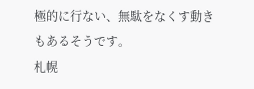極的に行ない、無駄をなくす動きもあるそうです。
札幌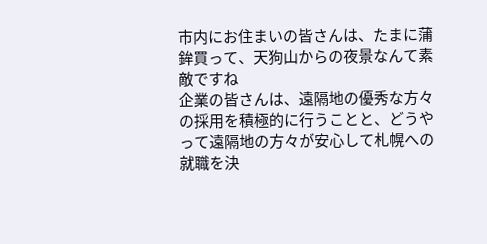市内にお住まいの皆さんは、たまに蒲鉾買って、天狗山からの夜景なんて素敵ですね
企業の皆さんは、遠隔地の優秀な方々の採用を積極的に行うことと、どうやって遠隔地の方々が安心して札幌への就職を決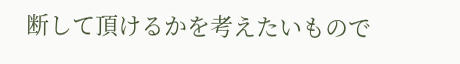断して頂けるかを考えたいもので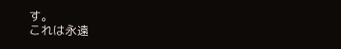す。
これは永遠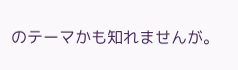のテーマかも知れませんが。